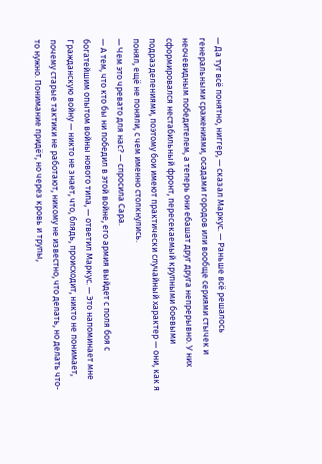— Да тут всё понятно, ниггер, — сказал Маркус. — Раньше всё решалось генеральными сражениями, осадами городов или вообще сериями стычек и неочевидным победителем, а теперь они ебашат друг друга непрерывно. У них сформировался нестабильный фронт, пересекаемый крупными боевыми подразделениями, поэтому бои имеют практически случайный характер — они, как я понял, ещё не поняли, с чем именно столкнулись.
— Чем это чревато для нас? — спросила Сара.
— А тем, что кто бы ни победил в этой войне, его армия выйдет с поля боя с богатейшим опытом войны нового типа, — ответил Маркус. — Это напоминает мне Гражданскую войну — никто не знает, что, блядь, происходит, никто не понимает, почему старые тактики не работают, никому не известно, что делать, но делать что-то нужно. Понимание придёт, но через кровь и трупы,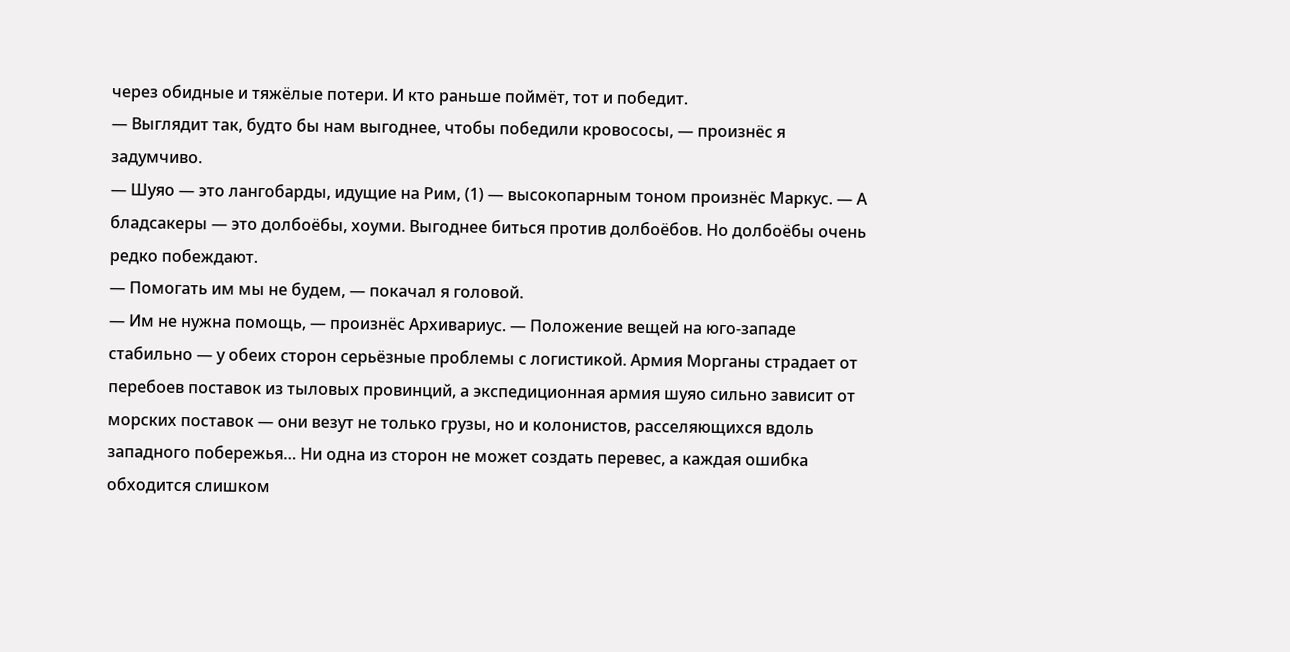через обидные и тяжёлые потери. И кто раньше поймёт, тот и победит.
— Выглядит так, будто бы нам выгоднее, чтобы победили кровососы, — произнёс я задумчиво.
— Шуяо — это лангобарды, идущие на Рим, (1) — высокопарным тоном произнёс Маркус. — А бладсакеры — это долбоёбы, хоуми. Выгоднее биться против долбоёбов. Но долбоёбы очень редко побеждают.
— Помогать им мы не будем, — покачал я головой.
— Им не нужна помощь, — произнёс Архивариус. — Положение вещей на юго-западе стабильно — у обеих сторон серьёзные проблемы с логистикой. Армия Морганы страдает от перебоев поставок из тыловых провинций, а экспедиционная армия шуяо сильно зависит от морских поставок — они везут не только грузы, но и колонистов, расселяющихся вдоль западного побережья… Ни одна из сторон не может создать перевес, а каждая ошибка обходится слишком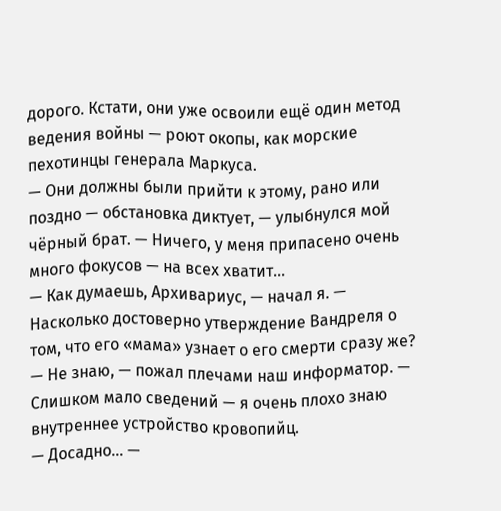дорого. Кстати, они уже освоили ещё один метод ведения войны — роют окопы, как морские пехотинцы генерала Маркуса.
— Они должны были прийти к этому, рано или поздно — обстановка диктует, — улыбнулся мой чёрный брат. — Ничего, у меня припасено очень много фокусов — на всех хватит…
— Как думаешь, Архивариус, — начал я. — Насколько достоверно утверждение Вандреля о том, что его «мама» узнает о его смерти сразу же?
— Не знаю, — пожал плечами наш информатор. — Слишком мало сведений — я очень плохо знаю внутреннее устройство кровопийц.
— Досадно… —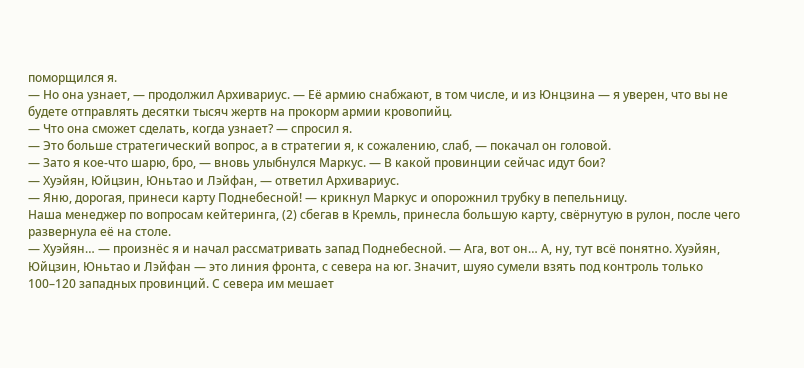поморщился я.
— Но она узнает, — продолжил Архивариус. — Её армию снабжают, в том числе, и из Юнцзина — я уверен, что вы не будете отправлять десятки тысяч жертв на прокорм армии кровопийц.
— Что она сможет сделать, когда узнает? — спросил я.
— Это больше стратегический вопрос, а в стратегии я, к сожалению, слаб, — покачал он головой.
— Зато я кое-что шарю, бро, — вновь улыбнулся Маркус. — В какой провинции сейчас идут бои?
— Хуэйян, Юйцзин, Юньтао и Лэйфан, — ответил Архивариус.
— Яню, дорогая, принеси карту Поднебесной! — крикнул Маркус и опорожнил трубку в пепельницу.
Наша менеджер по вопросам кейтеринга, (2) сбегав в Кремль, принесла большую карту, свёрнутую в рулон, после чего развернула её на столе.
— Хуэйян… — произнёс я и начал рассматривать запад Поднебесной. — Ага, вот он… А, ну, тут всё понятно. Хуэйян, Юйцзин, Юньтао и Лэйфан — это линия фронта, с севера на юг. Значит, шуяо сумели взять под контроль только 100–120 западных провинций. С севера им мешает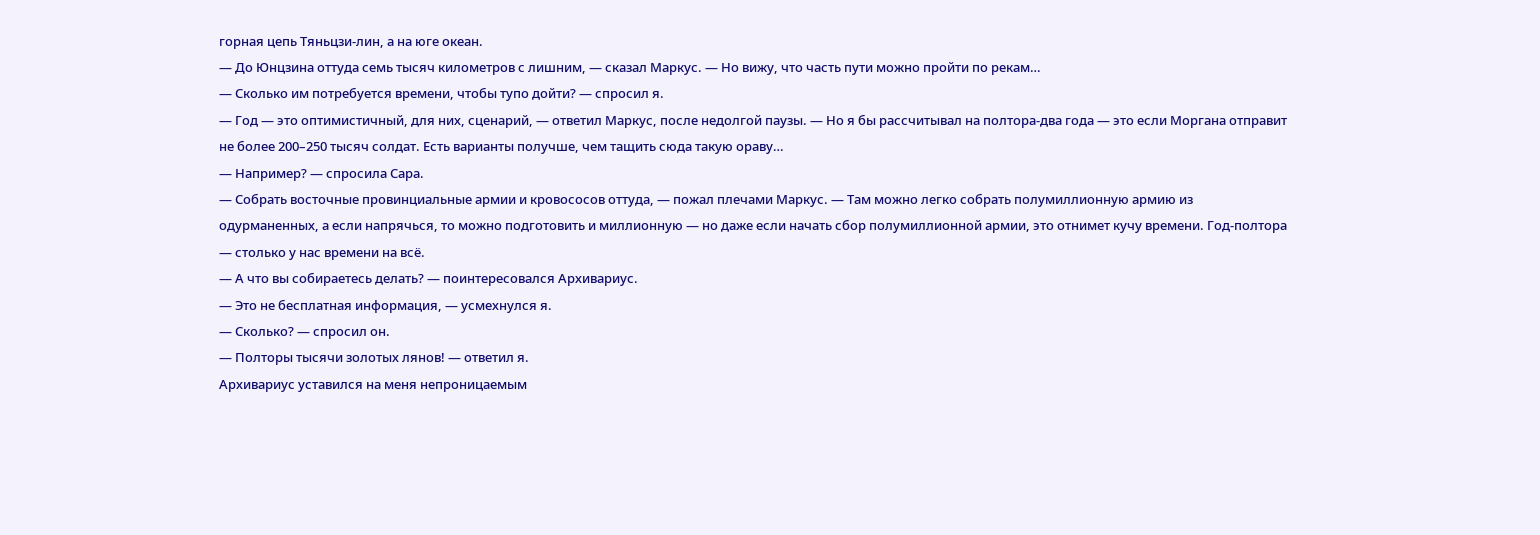горная цепь Тяньцзи-лин, а на юге океан.
— До Юнцзина оттуда семь тысяч километров с лишним, — сказал Маркус. — Но вижу, что часть пути можно пройти по рекам…
— Сколько им потребуется времени, чтобы тупо дойти? — спросил я.
— Год — это оптимистичный, для них, сценарий, — ответил Маркус, после недолгой паузы. — Но я бы рассчитывал на полтора-два года — это если Моргана отправит не более 200–250 тысяч солдат. Есть варианты получше, чем тащить сюда такую ораву…
— Например? — спросила Сара.
— Собрать восточные провинциальные армии и кровососов оттуда, — пожал плечами Маркус. — Там можно легко собрать полумиллионную армию из одурманенных, а если напрячься, то можно подготовить и миллионную — но даже если начать сбор полумиллионной армии, это отнимет кучу времени. Год-полтора — столько у нас времени на всё.
— А что вы собираетесь делать? — поинтересовался Архивариус.
— Это не бесплатная информация, — усмехнулся я.
— Сколько? — спросил он.
— Полторы тысячи золотых лянов! — ответил я.
Архивариус уставился на меня непроницаемым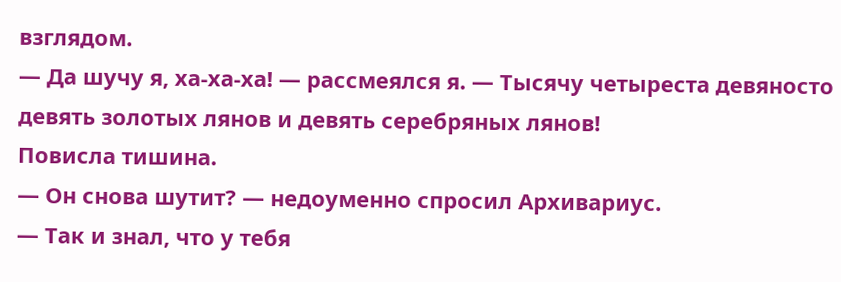взглядом.
— Да шучу я, ха-ха-ха! — рассмеялся я. — Тысячу четыреста девяносто девять золотых лянов и девять серебряных лянов!
Повисла тишина.
— Он снова шутит? — недоуменно спросил Архивариус.
— Так и знал, что у тебя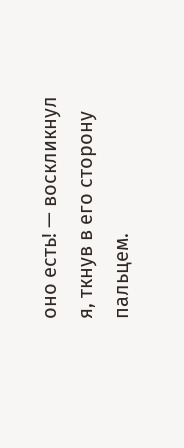оно есть! — воскликнул я, ткнув в его сторону пальцем.